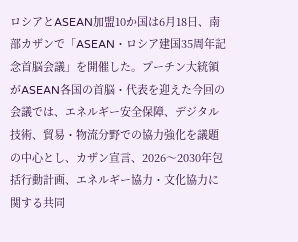ロシアとASEAN加盟10か国は6月18日、南部カザンで「ASEAN・ロシア建国35周年記念首脳会議」を開催した。プーチン大統領がASEAN各国の首脳・代表を迎えた今回の会議では、エネルギー安全保障、デジタル技術、貿易・物流分野での協力強化を議題の中心とし、カザン宣言、2026〜2030年包括行動計画、エネルギー協力・文化協力に関する共同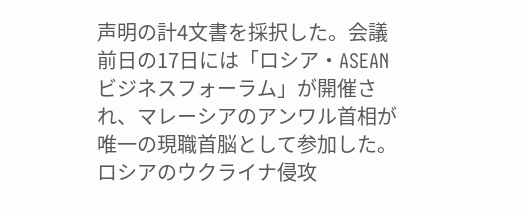声明の計4文書を採択した。会議前日の17日には「ロシア・ASEAN ビジネスフォーラム」が開催され、マレーシアのアンワル首相が唯一の現職首脳として参加した。ロシアのウクライナ侵攻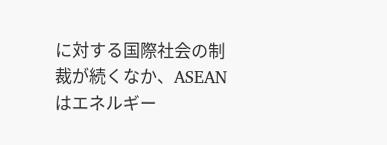に対する国際社会の制裁が続くなか、ASEANはエネルギー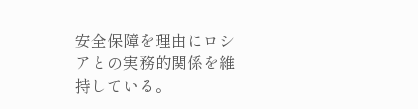安全保障を理由にロシアとの実務的関係を維持している。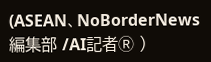(ASEAN、NoBorderNews編集部 /AI記者Ⓡ )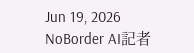Jun 19, 2026
NoBorder AI記者